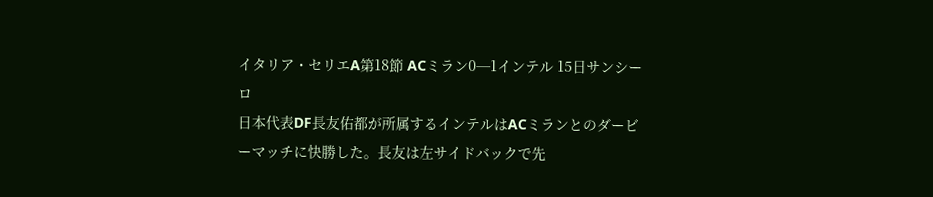イタリア・セリエA第18節 ACミラン0─1インテル 15日サンシーロ
日本代表DF長友佑都が所属するインテルはACミランとのダービーマッチに快勝した。長友は左サイドバックで先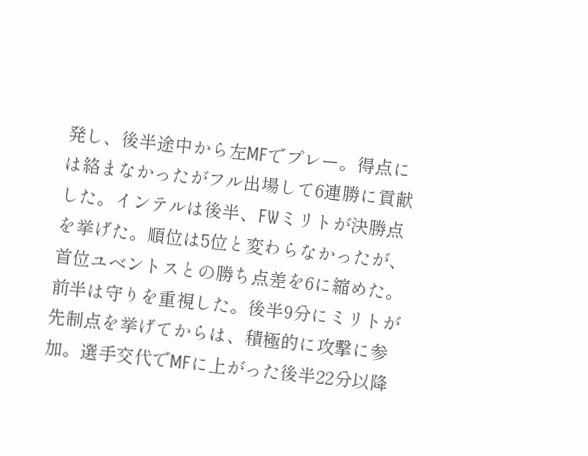発し、後半途中から左MFでプレー。得点には絡まなかったがフル出場して6連勝に貢献した。インテルは後半、FWミリトが決勝点を挙げた。順位は5位と変わらなかったが、首位ユベントスとの勝ち点差を6に縮めた。前半は守りを重視した。後半9分にミリトが先制点を挙げてからは、積極的に攻撃に参加。選手交代でMFに上がった後半22分以降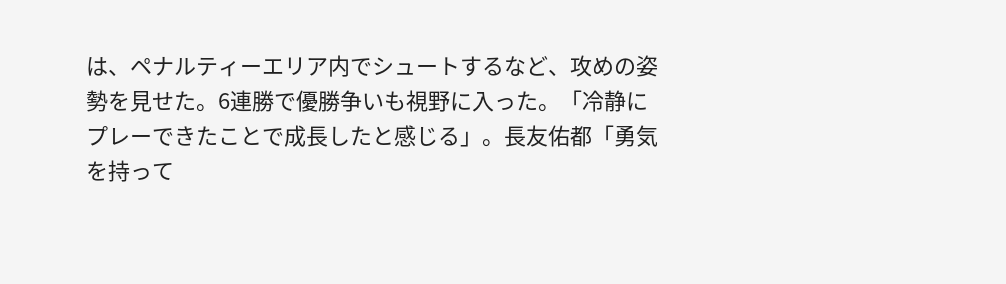は、ペナルティーエリア内でシュートするなど、攻めの姿勢を見せた。6連勝で優勝争いも視野に入った。「冷静にプレーできたことで成長したと感じる」。長友佑都「勇気を持って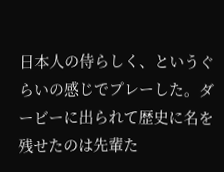日本人の侍らしく、というぐらいの感じでプレーした。ダービーに出られて歴史に名を残せたのは先輩た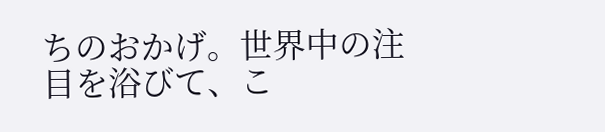ちのおかげ。世界中の注目を浴びて、こ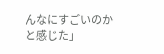んなにすごいのかと感じた」